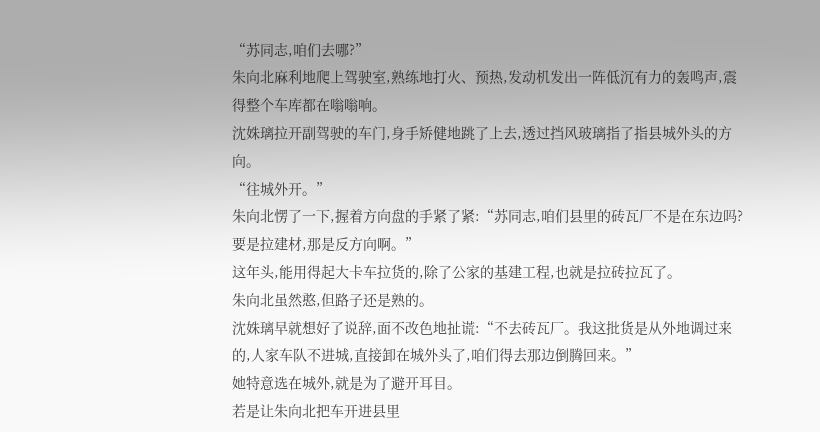“苏同志,咱们去哪?”
朱向北麻利地爬上驾驶室,熟练地打火、预热,发动机发出一阵低沉有力的轰鸣声,震得整个车库都在嗡嗡响。
沈姝璃拉开副驾驶的车门,身手矫健地跳了上去,透过挡风玻璃指了指县城外头的方向。
“往城外开。”
朱向北愣了一下,握着方向盘的手紧了紧:“苏同志,咱们县里的砖瓦厂不是在东边吗?要是拉建材,那是反方向啊。”
这年头,能用得起大卡车拉货的,除了公家的基建工程,也就是拉砖拉瓦了。
朱向北虽然憨,但路子还是熟的。
沈姝璃早就想好了说辞,面不改色地扯谎:“不去砖瓦厂。我这批货是从外地调过来的,人家车队不进城,直接卸在城外头了,咱们得去那边倒腾回来。”
她特意选在城外,就是为了避开耳目。
若是让朱向北把车开进县里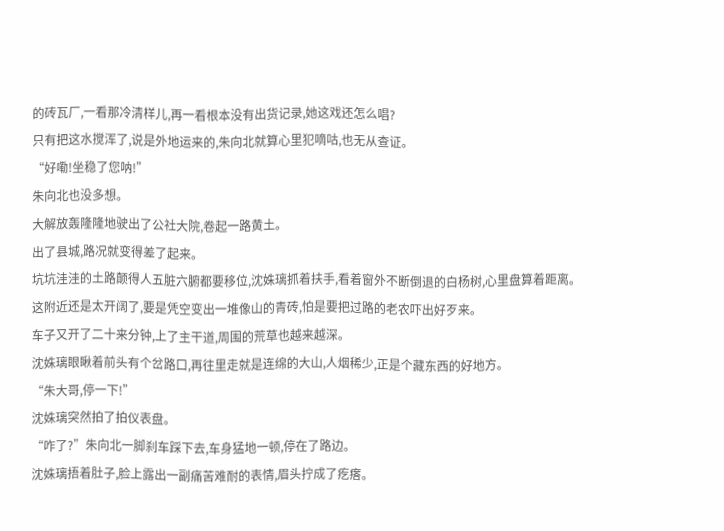的砖瓦厂,一看那冷清样儿,再一看根本没有出货记录,她这戏还怎么唱?
只有把这水搅浑了,说是外地运来的,朱向北就算心里犯嘀咕,也无从查证。
“好嘞!坐稳了您呐!”
朱向北也没多想。
大解放轰隆隆地驶出了公社大院,卷起一路黄土。
出了县城,路况就变得差了起来。
坑坑洼洼的土路颠得人五脏六腑都要移位,沈姝璃抓着扶手,看着窗外不断倒退的白杨树,心里盘算着距离。
这附近还是太开阔了,要是凭空变出一堆像山的青砖,怕是要把过路的老农吓出好歹来。
车子又开了二十来分钟,上了主干道,周围的荒草也越来越深。
沈姝璃眼瞅着前头有个岔路口,再往里走就是连绵的大山,人烟稀少,正是个藏东西的好地方。
“朱大哥,停一下!”
沈姝璃突然拍了拍仪表盘。
“咋了?”朱向北一脚刹车踩下去,车身猛地一顿,停在了路边。
沈姝璃捂着肚子,脸上露出一副痛苦难耐的表情,眉头拧成了疙瘩。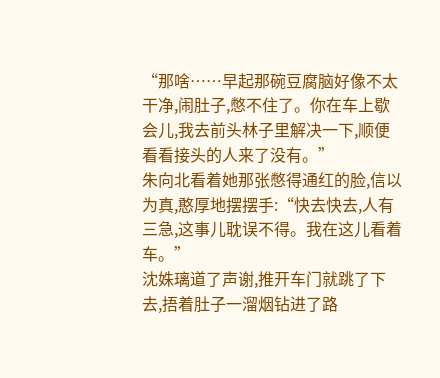“那啥……早起那碗豆腐脑好像不太干净,闹肚子,憋不住了。你在车上歇会儿,我去前头林子里解决一下,顺便看看接头的人来了没有。”
朱向北看着她那张憋得通红的脸,信以为真,憨厚地摆摆手:“快去快去,人有三急,这事儿耽误不得。我在这儿看着车。”
沈姝璃道了声谢,推开车门就跳了下去,捂着肚子一溜烟钻进了路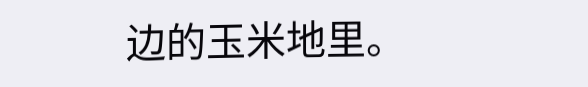边的玉米地里。